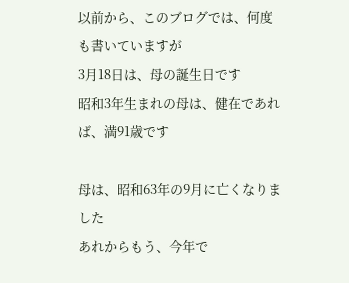以前から、このブログでは、何度も書いていますが
3月18日は、母の誕生日です
昭和3年生まれの母は、健在であれば、満91歳です

母は、昭和63年の9月に亡くなりました
あれからもう、今年で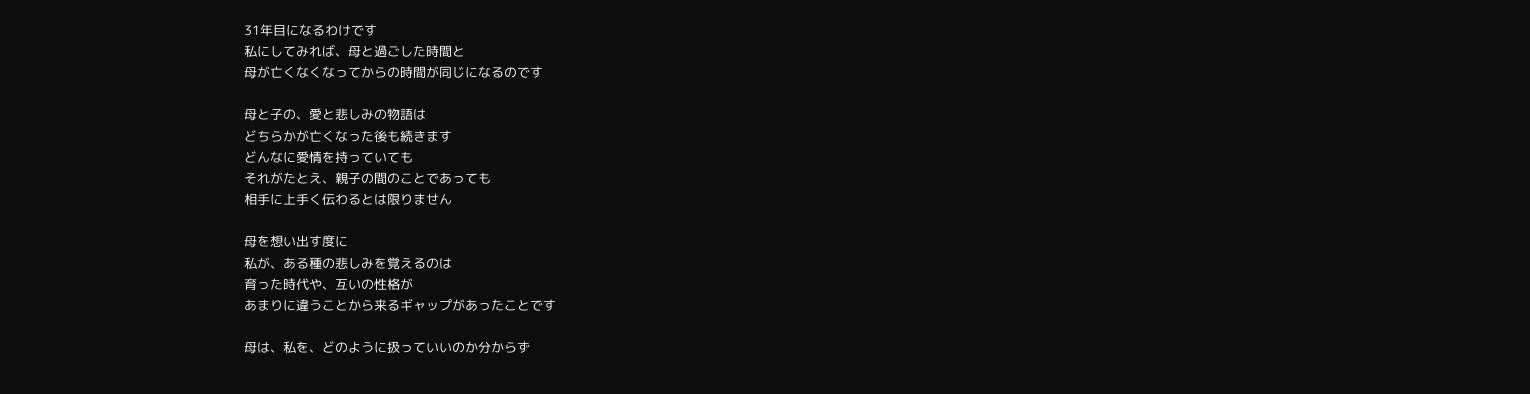31年目になるわけです
私にしてみれば、母と過ごした時間と
母が亡くなくなってからの時間が同じになるのです

母と子の、愛と悲しみの物語は
どちらかが亡くなった後も続きます
どんなに愛情を持っていても
それがたとえ、親子の間のことであっても
相手に上手く伝わるとは限りません

母を想い出す度に
私が、ある種の悲しみを覚えるのは
育った時代や、互いの性格が
あまりに違うことから来るギャップがあったことです

母は、私を、どのように扱っていいのか分からず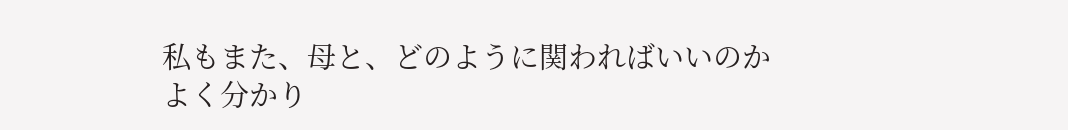私もまた、母と、どのように関わればいいのか
よく分かり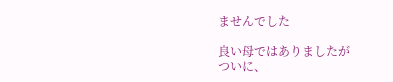ませんでした

良い母ではありましたが
ついに、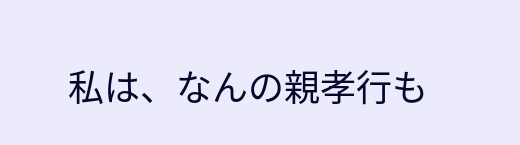私は、なんの親孝行も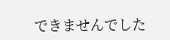できませんでした